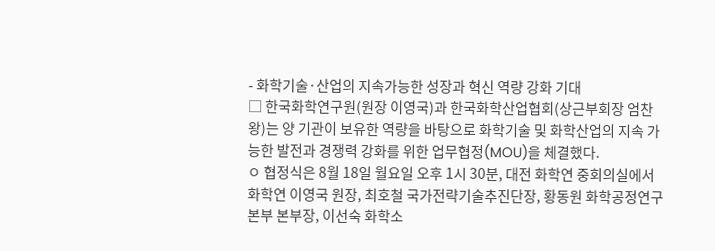- 화학기술·산업의 지속가능한 성장과 혁신 역량 강화 기대
□ 한국화학연구원(원장 이영국)과 한국화학산업협회(상근부회장 엄찬왕)는 양 기관이 보유한 역량을 바탕으로 화학기술 및 화학산업의 지속 가능한 발전과 경쟁력 강화를 위한 업무협정(MOU)을 체결했다.
ㅇ 협정식은 8월 18일 월요일 오후 1시 30분, 대전 화학연 중회의실에서 화학연 이영국 원장, 최호철 국가전략기술추진단장, 황동원 화학공정연구본부 본부장, 이선숙 화학소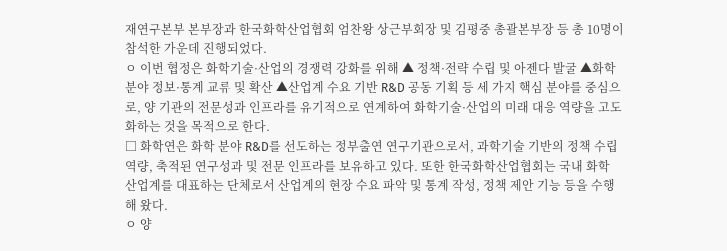재연구본부 본부장과 한국화학산업협회 엄찬왕 상근부회장 및 김평중 총괄본부장 등 총 10명이 참석한 가운데 진행되었다.
ㅇ 이번 협정은 화학기술·산업의 경쟁력 강화를 위해 ▲ 정책·전략 수립 및 아젠다 발굴 ▲화학분야 정보·통계 교류 및 확산 ▲산업계 수요 기반 R&D 공동 기획 등 세 가지 핵심 분야를 중심으로, 양 기관의 전문성과 인프라를 유기적으로 연계하여 화학기술·산업의 미래 대응 역량을 고도화하는 것을 목적으로 한다.
□ 화학연은 화학 분야 R&D를 선도하는 정부출연 연구기관으로서, 과학기술 기반의 정책 수립 역량, 축적된 연구성과 및 전문 인프라를 보유하고 있다. 또한 한국화학산업협회는 국내 화학 산업계를 대표하는 단체로서 산업계의 현장 수요 파악 및 통계 작성, 정책 제안 기능 등을 수행해 왔다.
ㅇ 양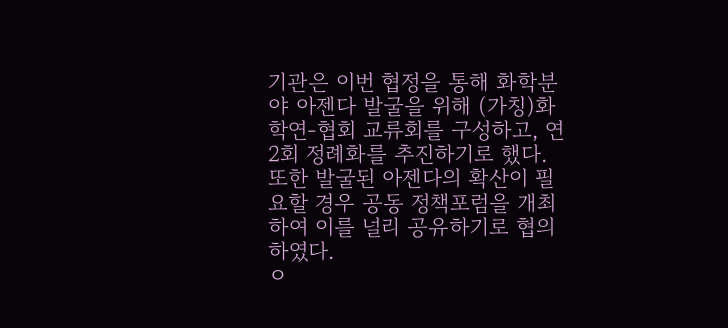기관은 이번 협정을 통해 화학분야 아젠다 발굴을 위해 (가칭)화학연-협회 교류회를 구성하고, 연 2회 정례화를 추진하기로 했다. 또한 발굴된 아젠다의 확산이 필요할 경우 공동 정책포럼을 개최하여 이를 널리 공유하기로 협의하였다.
ㅇ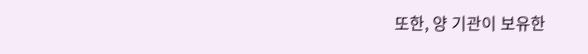또한, 양 기관이 보유한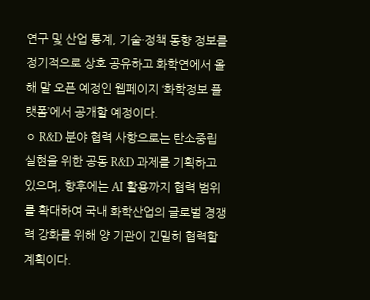연구 및 산업 통계, 기술·정책 동향 정보를 정기적으로 상호 공유하고 화학연에서 올해 말 오픈 예정인 웹페이지 ‘화학정보 플랫폼’에서 공개할 예정이다.
ㅇ R&D 분야 협력 사항으로는 탄소중립 실현을 위한 공동 R&D 과제를 기획하고 있으며, 향후에는 AI 활용까지 협력 범위를 확대하여 국내 화학산업의 글로벌 경쟁력 강화를 위해 양 기관이 긴밀히 협력할 계획이다.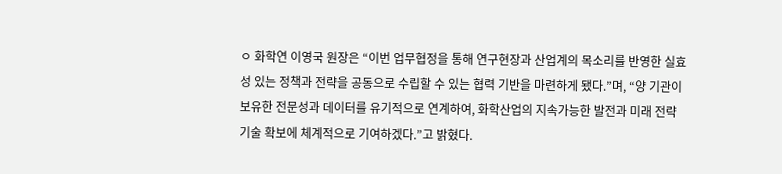ㅇ 화학연 이영국 원장은 “이번 업무협정을 통해 연구현장과 산업계의 목소리를 반영한 실효성 있는 정책과 전략을 공동으로 수립할 수 있는 협력 기반을 마련하게 됐다.”며, “양 기관이 보유한 전문성과 데이터를 유기적으로 연계하여, 화학산업의 지속가능한 발전과 미래 전략기술 확보에 체계적으로 기여하겠다.”고 밝혔다.